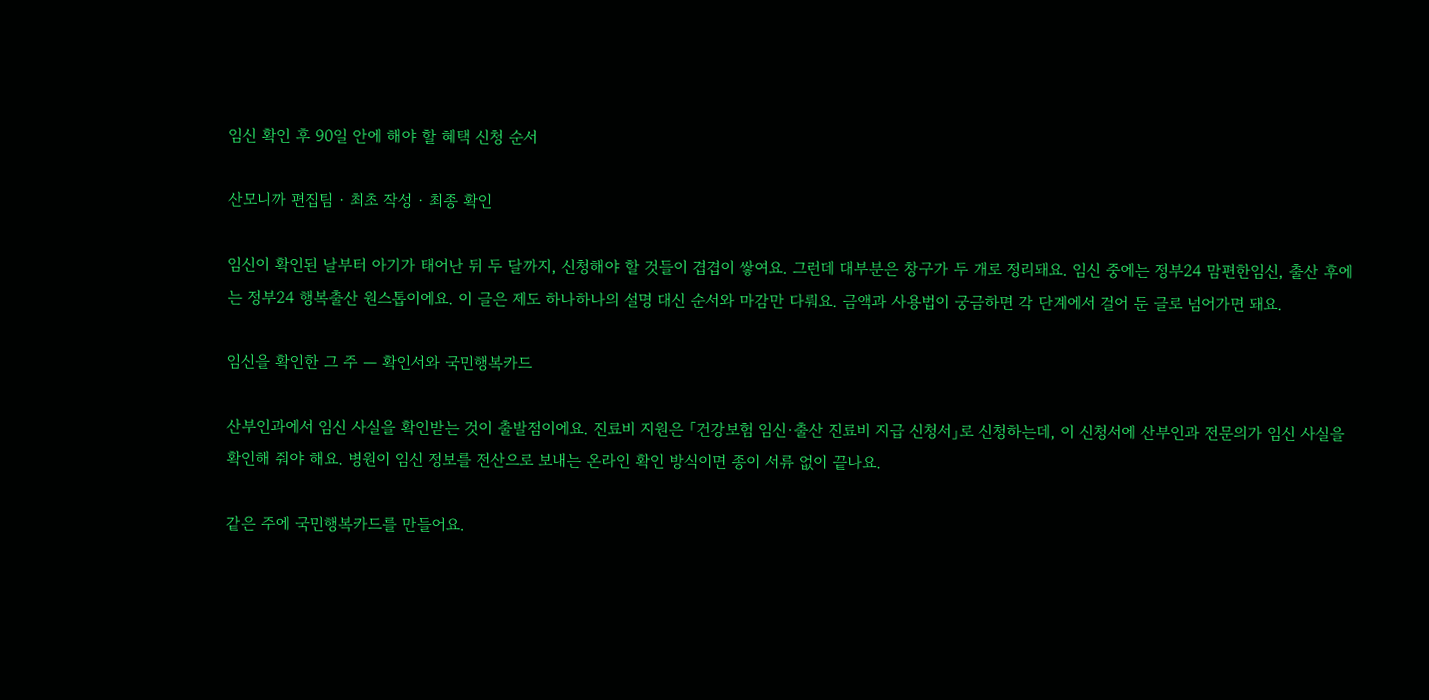임신 확인 후 90일 안에 해야 할 혜택 신청 순서

산모니까 편집팀 · 최초 작성 · 최종 확인

임신이 확인된 날부터 아기가 태어난 뒤 두 달까지, 신청해야 할 것들이 겹겹이 쌓여요. 그런데 대부분은 창구가 두 개로 정리돼요. 임신 중에는 정부24 맘편한임신, 출산 후에는 정부24 행복출산 원스톱이에요. 이 글은 제도 하나하나의 설명 대신 순서와 마감만 다뤄요. 금액과 사용법이 궁금하면 각 단계에서 걸어 둔 글로 넘어가면 돼요.

임신을 확인한 그 주 — 확인서와 국민행복카드

산부인과에서 임신 사실을 확인받는 것이 출발점이에요. 진료비 지원은 「건강보험 임신·출산 진료비 지급 신청서」로 신청하는데, 이 신청서에 산부인과 전문의가 임신 사실을 확인해 줘야 해요. 병원이 임신 정보를 전산으로 보내는 온라인 확인 방식이면 종이 서류 없이 끝나요.

같은 주에 국민행복카드를 만들어요.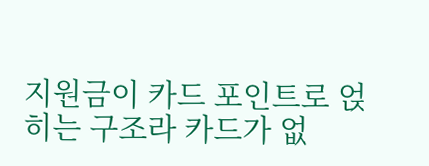지원금이 카드 포인트로 얹히는 구조라 카드가 없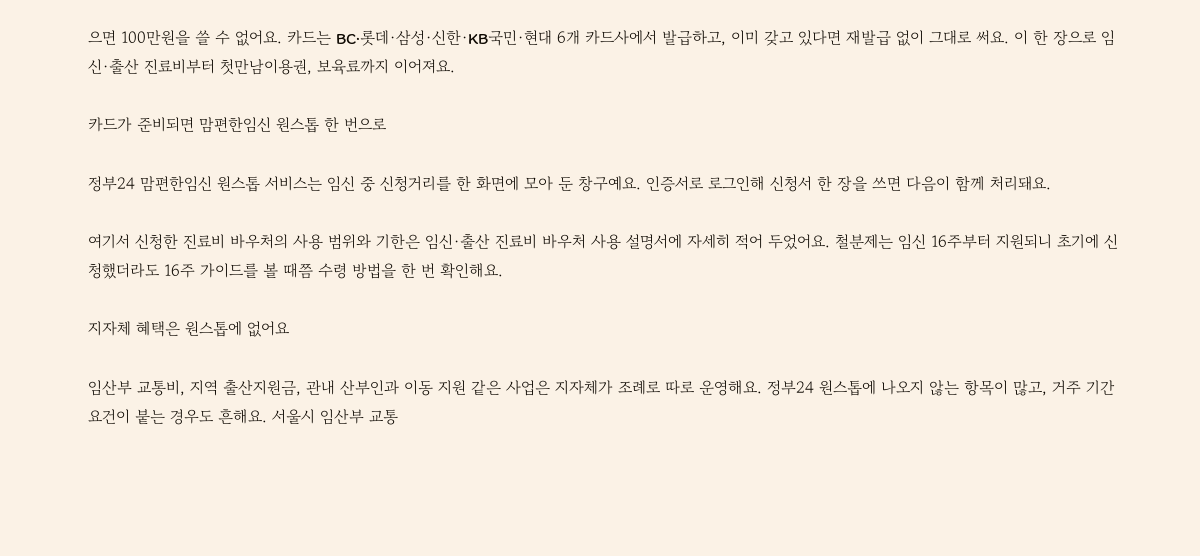으면 100만원을 쓸 수 없어요. 카드는 BC·롯데·삼성·신한·KB국민·현대 6개 카드사에서 발급하고, 이미 갖고 있다면 재발급 없이 그대로 써요. 이 한 장으로 임신·출산 진료비부터 첫만남이용권, 보육료까지 이어져요.

카드가 준비되면 맘편한임신 원스톱 한 번으로

정부24 맘편한임신 원스톱 서비스는 임신 중 신청거리를 한 화면에 모아 둔 창구예요. 인증서로 로그인해 신청서 한 장을 쓰면 다음이 함께 처리돼요.

여기서 신청한 진료비 바우처의 사용 범위와 기한은 임신·출산 진료비 바우처 사용 설명서에 자세히 적어 두었어요. 철분제는 임신 16주부터 지원되니 초기에 신청했더라도 16주 가이드를 볼 때쯤 수령 방법을 한 번 확인해요.

지자체 혜택은 원스톱에 없어요

임산부 교통비, 지역 출산지원금, 관내 산부인과 이동 지원 같은 사업은 지자체가 조례로 따로 운영해요. 정부24 원스톱에 나오지 않는 항목이 많고, 거주 기간 요건이 붙는 경우도 흔해요. 서울시 임산부 교통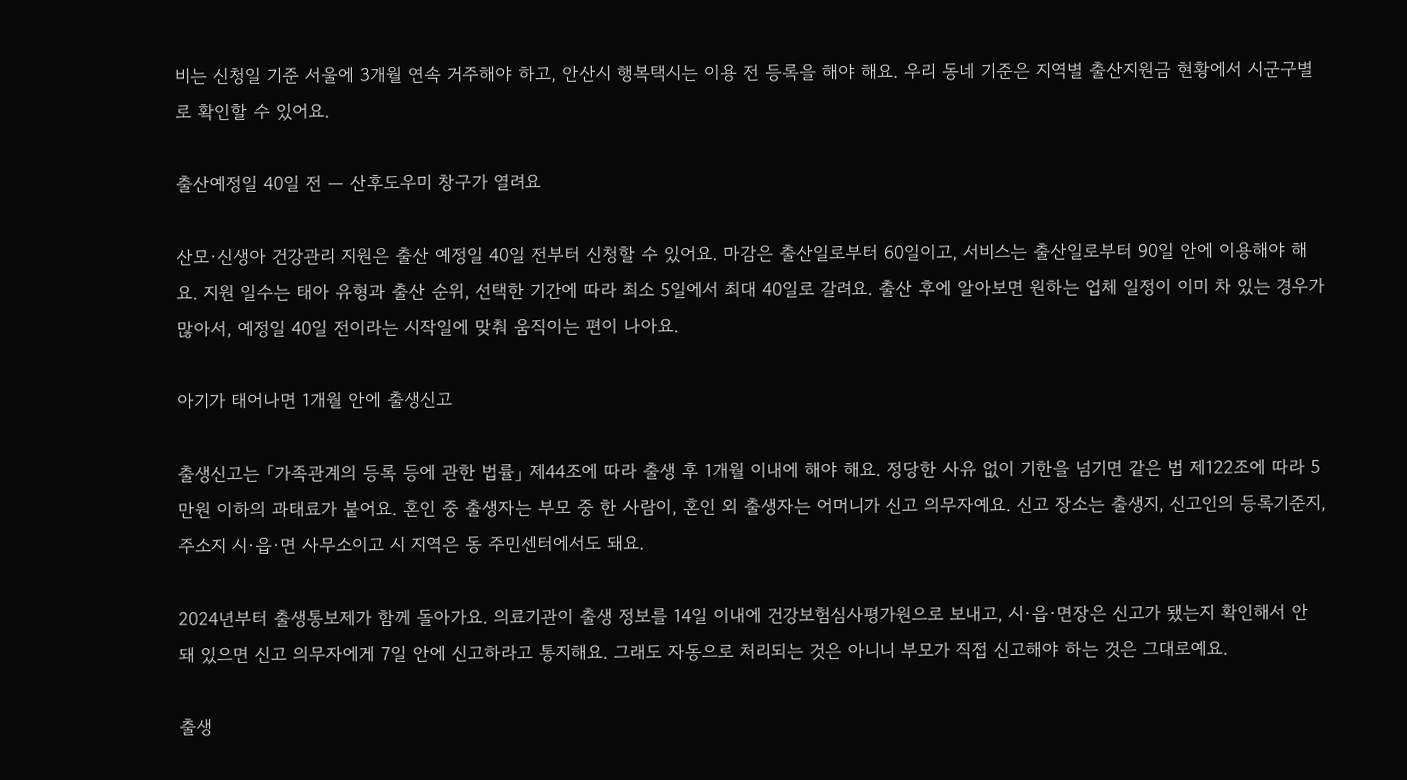비는 신청일 기준 서울에 3개월 연속 거주해야 하고, 안산시 행복택시는 이용 전 등록을 해야 해요. 우리 동네 기준은 지역별 출산지원금 현황에서 시군구별로 확인할 수 있어요.

출산예정일 40일 전 — 산후도우미 창구가 열려요

산모·신생아 건강관리 지원은 출산 예정일 40일 전부터 신청할 수 있어요. 마감은 출산일로부터 60일이고, 서비스는 출산일로부터 90일 안에 이용해야 해요. 지원 일수는 태아 유형과 출산 순위, 선택한 기간에 따라 최소 5일에서 최대 40일로 갈려요. 출산 후에 알아보면 원하는 업체 일정이 이미 차 있는 경우가 많아서, 예정일 40일 전이라는 시작일에 맞춰 움직이는 편이 나아요.

아기가 태어나면 1개월 안에 출생신고

출생신고는 「가족관계의 등록 등에 관한 법률」 제44조에 따라 출생 후 1개월 이내에 해야 해요. 정당한 사유 없이 기한을 넘기면 같은 법 제122조에 따라 5만원 이하의 과태료가 붙어요. 혼인 중 출생자는 부모 중 한 사람이, 혼인 외 출생자는 어머니가 신고 의무자예요. 신고 장소는 출생지, 신고인의 등록기준지, 주소지 시·읍·면 사무소이고 시 지역은 동 주민센터에서도 돼요.

2024년부터 출생통보제가 함께 돌아가요. 의료기관이 출생 정보를 14일 이내에 건강보험심사평가원으로 보내고, 시·읍·면장은 신고가 됐는지 확인해서 안 돼 있으면 신고 의무자에게 7일 안에 신고하라고 통지해요. 그래도 자동으로 처리되는 것은 아니니 부모가 직접 신고해야 하는 것은 그대로예요.

출생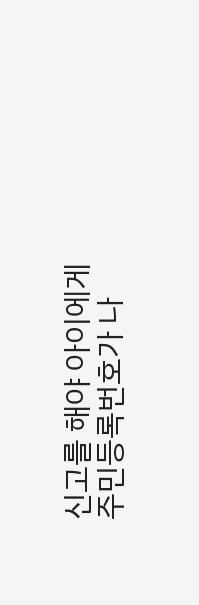신고를 해야 아이에게 주민등록번호가 나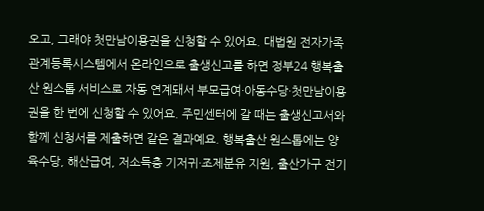오고, 그래야 첫만남이용권을 신청할 수 있어요. 대법원 전자가족관계등록시스템에서 온라인으로 출생신고를 하면 정부24 행복출산 원스톱 서비스로 자동 연계돼서 부모급여·아동수당·첫만남이용권을 한 번에 신청할 수 있어요. 주민센터에 갈 때는 출생신고서와 함께 신청서를 제출하면 같은 결과예요. 행복출산 원스톱에는 양육수당, 해산급여, 저소득층 기저귀·조제분유 지원, 출산가구 전기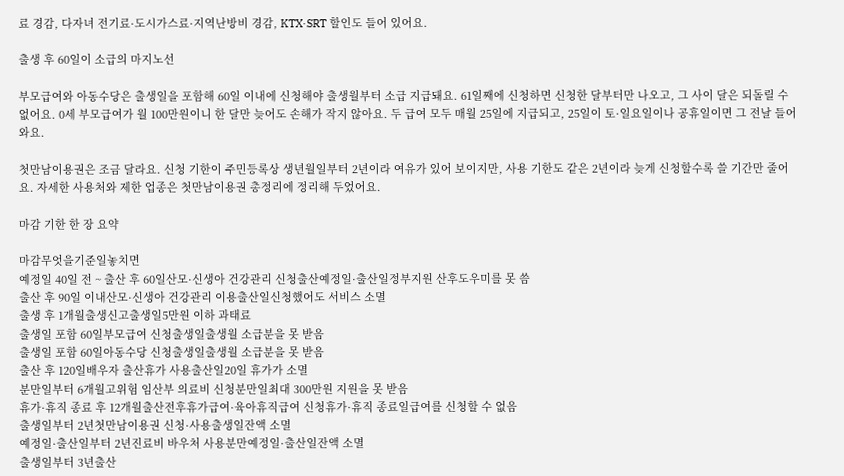료 경감, 다자녀 전기료·도시가스료·지역난방비 경감, KTX·SRT 할인도 들어 있어요.

출생 후 60일이 소급의 마지노선

부모급여와 아동수당은 출생일을 포함해 60일 이내에 신청해야 출생월부터 소급 지급돼요. 61일째에 신청하면 신청한 달부터만 나오고, 그 사이 달은 되돌릴 수 없어요. 0세 부모급여가 월 100만원이니 한 달만 늦어도 손해가 작지 않아요. 두 급여 모두 매월 25일에 지급되고, 25일이 토·일요일이나 공휴일이면 그 전날 들어와요.

첫만남이용권은 조금 달라요. 신청 기한이 주민등록상 생년월일부터 2년이라 여유가 있어 보이지만, 사용 기한도 같은 2년이라 늦게 신청할수록 쓸 기간만 줄어요. 자세한 사용처와 제한 업종은 첫만남이용권 총정리에 정리해 두었어요.

마감 기한 한 장 요약

마감무엇을기준일놓치면
예정일 40일 전 ~ 출산 후 60일산모·신생아 건강관리 신청출산예정일·출산일정부지원 산후도우미를 못 씀
출산 후 90일 이내산모·신생아 건강관리 이용출산일신청했어도 서비스 소멸
출생 후 1개월출생신고출생일5만원 이하 과태료
출생일 포함 60일부모급여 신청출생일출생월 소급분을 못 받음
출생일 포함 60일아동수당 신청출생일출생월 소급분을 못 받음
출산 후 120일배우자 출산휴가 사용출산일20일 휴가가 소멸
분만일부터 6개월고위험 임산부 의료비 신청분만일최대 300만원 지원을 못 받음
휴가·휴직 종료 후 12개월출산전후휴가급여·육아휴직급여 신청휴가·휴직 종료일급여를 신청할 수 없음
출생일부터 2년첫만남이용권 신청·사용출생일잔액 소멸
예정일·출산일부터 2년진료비 바우처 사용분만예정일·출산일잔액 소멸
출생일부터 3년출산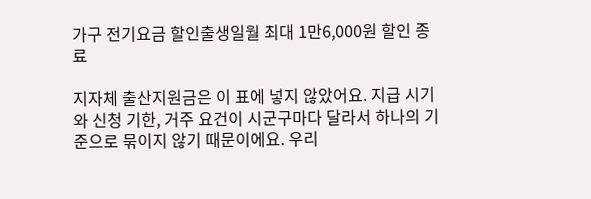가구 전기요금 할인출생일월 최대 1만6,000원 할인 종료

지자체 출산지원금은 이 표에 넣지 않았어요. 지급 시기와 신청 기한, 거주 요건이 시군구마다 달라서 하나의 기준으로 묶이지 않기 때문이에요. 우리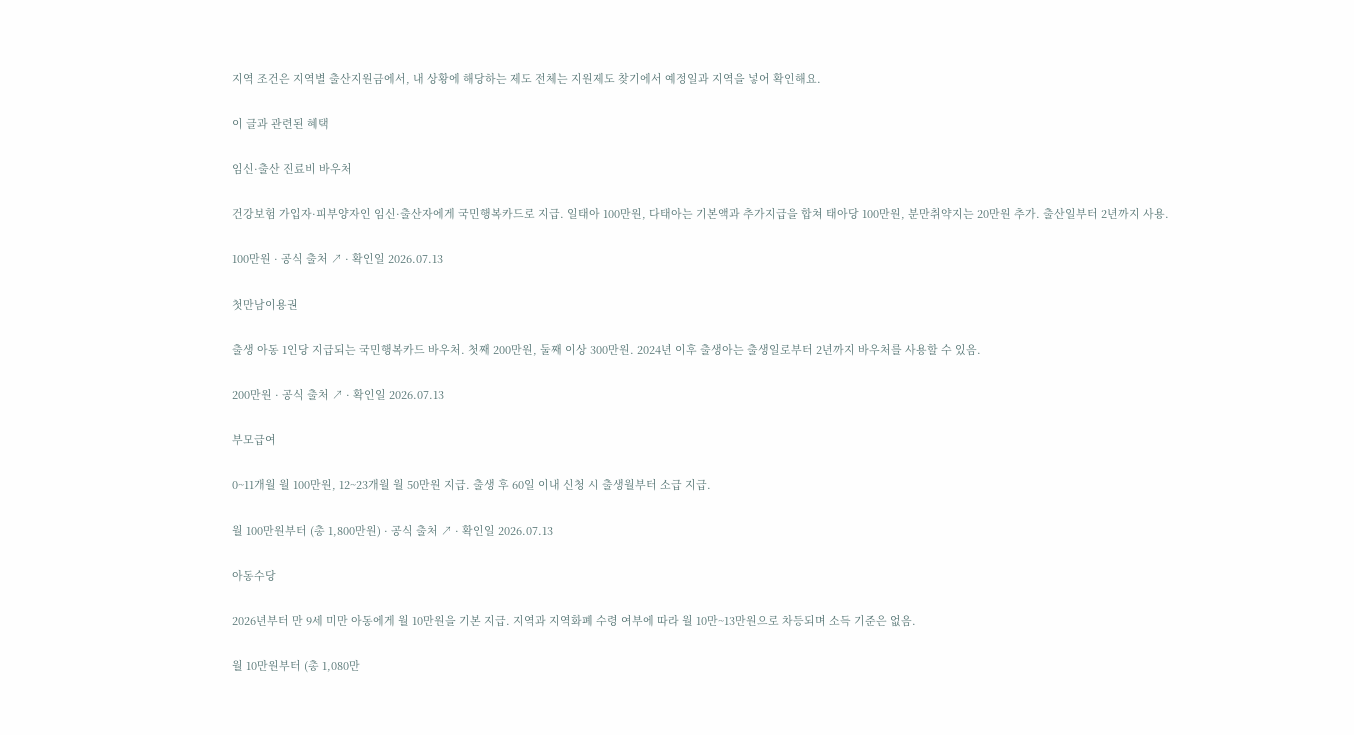지역 조건은 지역별 출산지원금에서, 내 상황에 해당하는 제도 전체는 지원제도 찾기에서 예정일과 지역을 넣어 확인해요.

이 글과 관련된 혜택

임신·출산 진료비 바우처

건강보험 가입자·피부양자인 임신·출산자에게 국민행복카드로 지급. 일태아 100만원, 다태아는 기본액과 추가지급을 합쳐 태아당 100만원, 분만취약지는 20만원 추가. 출산일부터 2년까지 사용.

100만원 · 공식 출처 ↗ · 확인일 2026.07.13

첫만남이용권

출생 아동 1인당 지급되는 국민행복카드 바우처. 첫째 200만원, 둘째 이상 300만원. 2024년 이후 출생아는 출생일로부터 2년까지 바우처를 사용할 수 있음.

200만원 · 공식 출처 ↗ · 확인일 2026.07.13

부모급여

0~11개월 월 100만원, 12~23개월 월 50만원 지급. 출생 후 60일 이내 신청 시 출생월부터 소급 지급.

월 100만원부터 (총 1,800만원) · 공식 출처 ↗ · 확인일 2026.07.13

아동수당

2026년부터 만 9세 미만 아동에게 월 10만원을 기본 지급. 지역과 지역화폐 수령 여부에 따라 월 10만~13만원으로 차등되며 소득 기준은 없음.

월 10만원부터 (총 1,080만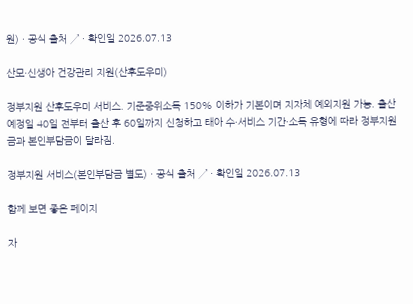원) · 공식 출처 ↗ · 확인일 2026.07.13

산모·신생아 건강관리 지원(산후도우미)

정부지원 산후도우미 서비스. 기준중위소득 150% 이하가 기본이며 지자체 예외지원 가능. 출산예정일 40일 전부터 출산 후 60일까지 신청하고 태아 수·서비스 기간·소득 유형에 따라 정부지원금과 본인부담금이 달라짐.

정부지원 서비스(본인부담금 별도) · 공식 출처 ↗ · 확인일 2026.07.13

함께 보면 좋은 페이지

자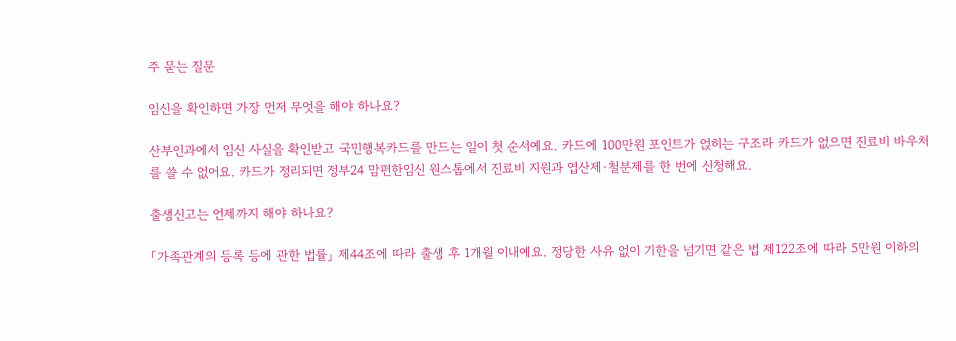주 묻는 질문

임신을 확인하면 가장 먼저 무엇을 해야 하나요?

산부인과에서 임신 사실을 확인받고 국민행복카드를 만드는 일이 첫 순서예요. 카드에 100만원 포인트가 얹히는 구조라 카드가 없으면 진료비 바우처를 쓸 수 없어요. 카드가 정리되면 정부24 맘편한임신 원스톱에서 진료비 지원과 엽산제·철분제를 한 번에 신청해요.

출생신고는 언제까지 해야 하나요?

「가족관계의 등록 등에 관한 법률」 제44조에 따라 출생 후 1개월 이내예요. 정당한 사유 없이 기한을 넘기면 같은 법 제122조에 따라 5만원 이하의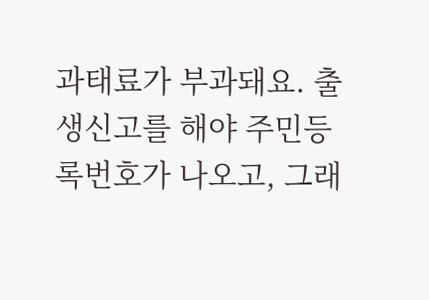과태료가 부과돼요. 출생신고를 해야 주민등록번호가 나오고, 그래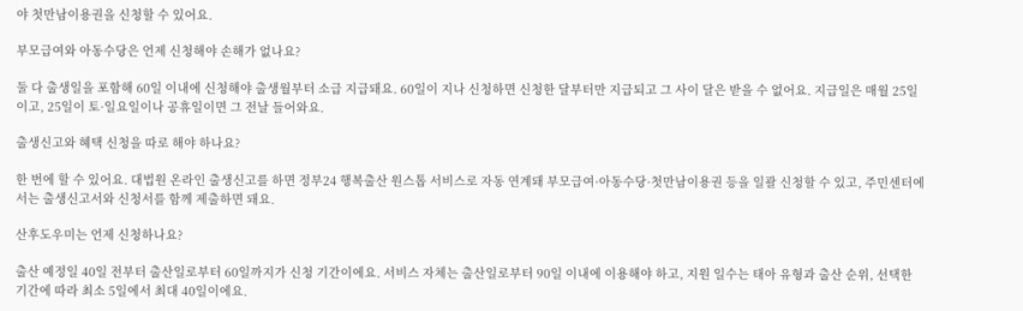야 첫만남이용권을 신청할 수 있어요.

부모급여와 아동수당은 언제 신청해야 손해가 없나요?

둘 다 출생일을 포함해 60일 이내에 신청해야 출생월부터 소급 지급돼요. 60일이 지나 신청하면 신청한 달부터만 지급되고 그 사이 달은 받을 수 없어요. 지급일은 매월 25일이고, 25일이 토·일요일이나 공휴일이면 그 전날 들어와요.

출생신고와 혜택 신청을 따로 해야 하나요?

한 번에 할 수 있어요. 대법원 온라인 출생신고를 하면 정부24 행복출산 원스톱 서비스로 자동 연계돼 부모급여·아동수당·첫만남이용권 등을 일괄 신청할 수 있고, 주민센터에서는 출생신고서와 신청서를 함께 제출하면 돼요.

산후도우미는 언제 신청하나요?

출산 예정일 40일 전부터 출산일로부터 60일까지가 신청 기간이에요. 서비스 자체는 출산일로부터 90일 이내에 이용해야 하고, 지원 일수는 태아 유형과 출산 순위, 선택한 기간에 따라 최소 5일에서 최대 40일이에요.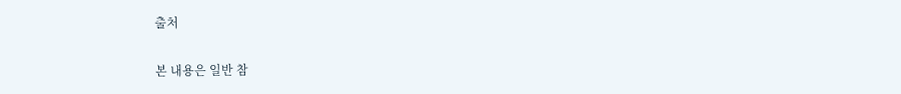출처

본 내용은 일반 참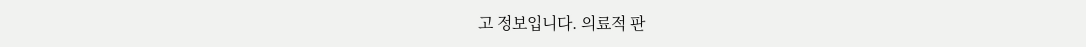고 정보입니다. 의료적 판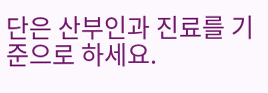단은 산부인과 진료를 기준으로 하세요.